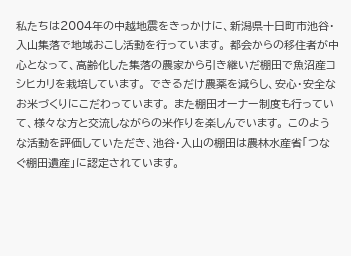私たちは2004年の中越地震をきっかけに、新潟県十日町市池谷・入山集落で地域おこし活動を行っています。 都会からの移住者が中心となって、高齢化した集落の農家から引き継いだ棚田で魚沼産コシヒカリを栽培しています。 できるだけ農薬を減らし、安心・安全なお米づくりにこだわっています。 また棚田オーナー制度も行っていて、様々な方と交流しながらの米作りを楽しんでいます。 このような活動を評価していただき、池谷・入山の棚田は農林水産省「つなぐ棚田遺産」に認定されています。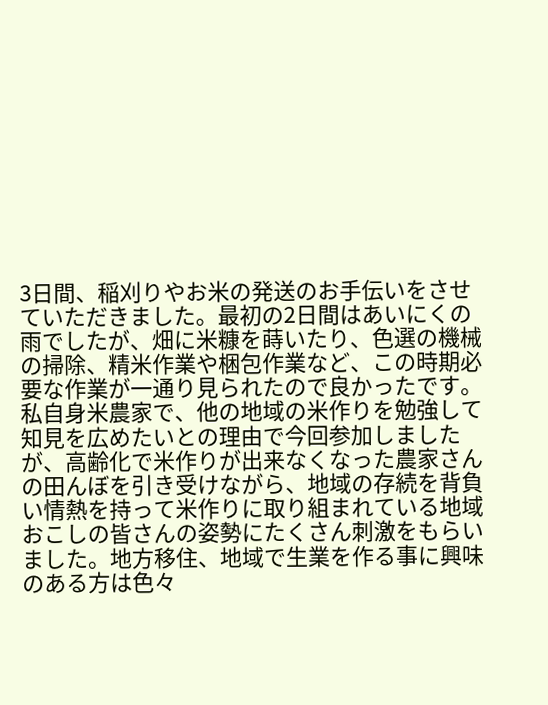3日間、稲刈りやお米の発送のお手伝いをさせていただきました。最初の2日間はあいにくの雨でしたが、畑に米糠を蒔いたり、色選の機械の掃除、精米作業や梱包作業など、この時期必要な作業が一通り見られたので良かったです。 私自身米農家で、他の地域の米作りを勉強して知見を広めたいとの理由で今回参加しましたが、高齢化で米作りが出来なくなった農家さんの田んぼを引き受けながら、地域の存続を背負い情熱を持って米作りに取り組まれている地域おこしの皆さんの姿勢にたくさん刺激をもらいました。地方移住、地域で生業を作る事に興味のある方は色々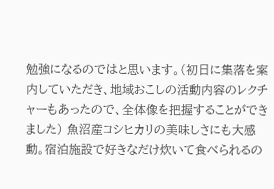勉強になるのではと思います。(初日に集落を案内していただき、地域おこしの活動内容のレクチャーもあったので、全体像を把握することができました) 魚沼産コシヒカリの美味しさにも大感動。宿泊施設で好きなだけ炊いて食べられるの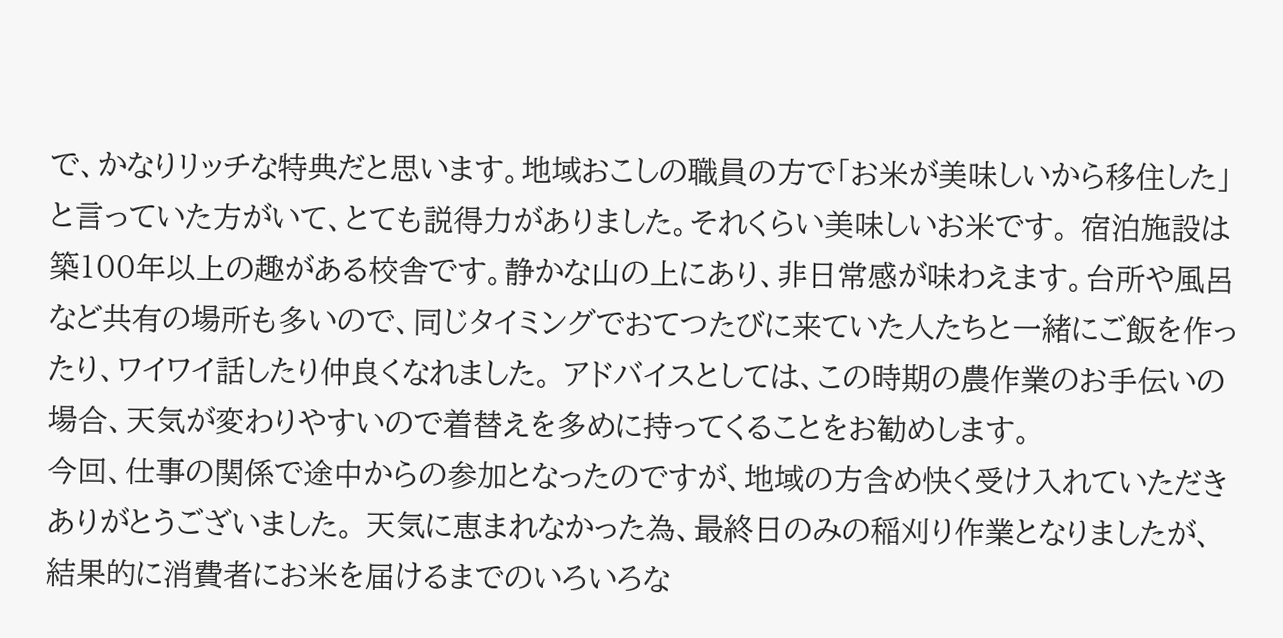で、かなりリッチな特典だと思います。地域おこしの職員の方で「お米が美味しいから移住した」と言っていた方がいて、とても説得力がありました。それくらい美味しいお米です。 宿泊施設は築100年以上の趣がある校舎です。静かな山の上にあり、非日常感が味わえます。台所や風呂など共有の場所も多いので、同じタイミングでおてつたびに来ていた人たちと一緒にご飯を作ったり、ワイワイ話したり仲良くなれました。 アドバイスとしては、この時期の農作業のお手伝いの場合、天気が変わりやすいので着替えを多めに持ってくることをお勧めします。
今回、仕事の関係で途中からの参加となったのですが、地域の方含め快く受け入れていただきありがとうございました。 天気に恵まれなかった為、最終日のみの稲刈り作業となりましたが、結果的に消費者にお米を届けるまでのいろいろな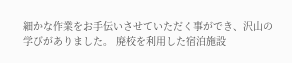細かな作業をお手伝いさせていただく事ができ、沢山の学びがありました。 廃校を利用した宿泊施設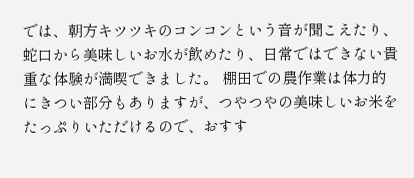では、朝方キツツキのコンコンという音が聞こえたり、蛇口から美味しいお水が飲めたり、日常ではできない貴重な体験が満喫できました。 棚田での農作業は体力的にきつい部分もありますが、つやつやの美味しいお米をたっぷりいただけるので、おすす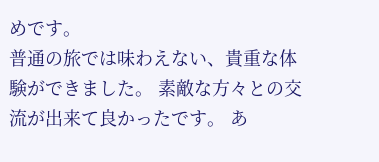めです。
普通の旅では味わえない、貴重な体験ができました。 素敵な方々との交流が出来て良かったです。 あ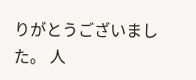りがとうございました。 人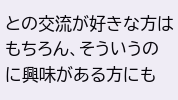との交流が好きな方はもちろん、そういうのに興味がある方にも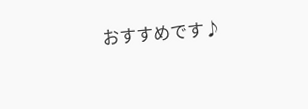おすすめです♪